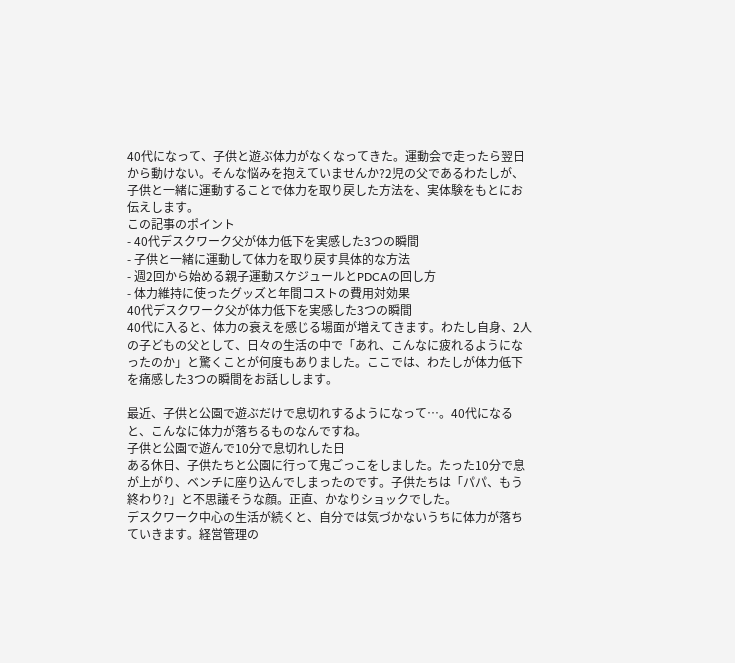40代になって、子供と遊ぶ体力がなくなってきた。運動会で走ったら翌日から動けない。そんな悩みを抱えていませんか?2児の父であるわたしが、子供と一緒に運動することで体力を取り戻した方法を、実体験をもとにお伝えします。
この記事のポイント
- 40代デスクワーク父が体力低下を実感した3つの瞬間
- 子供と一緒に運動して体力を取り戻す具体的な方法
- 週2回から始める親子運動スケジュールとPDCAの回し方
- 体力維持に使ったグッズと年間コストの費用対効果
40代デスクワーク父が体力低下を実感した3つの瞬間
40代に入ると、体力の衰えを感じる場面が増えてきます。わたし自身、2人の子どもの父として、日々の生活の中で「あれ、こんなに疲れるようになったのか」と驚くことが何度もありました。ここでは、わたしが体力低下を痛感した3つの瞬間をお話しします。

最近、子供と公園で遊ぶだけで息切れするようになって…。40代になると、こんなに体力が落ちるものなんですね。
子供と公園で遊んで10分で息切れした日
ある休日、子供たちと公園に行って鬼ごっこをしました。たった10分で息が上がり、ベンチに座り込んでしまったのです。子供たちは「パパ、もう終わり?」と不思議そうな顔。正直、かなりショックでした。
デスクワーク中心の生活が続くと、自分では気づかないうちに体力が落ちていきます。経営管理の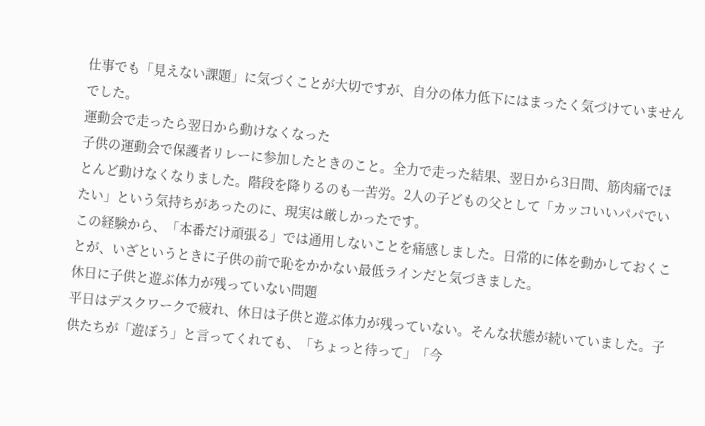仕事でも「見えない課題」に気づくことが大切ですが、自分の体力低下にはまったく気づけていませんでした。
運動会で走ったら翌日から動けなくなった
子供の運動会で保護者リレーに参加したときのこと。全力で走った結果、翌日から3日間、筋肉痛でほとんど動けなくなりました。階段を降りるのも一苦労。2人の子どもの父として「カッコいいパパでいたい」という気持ちがあったのに、現実は厳しかったです。
この経験から、「本番だけ頑張る」では通用しないことを痛感しました。日常的に体を動かしておくことが、いざというときに子供の前で恥をかかない最低ラインだと気づきました。
休日に子供と遊ぶ体力が残っていない問題
平日はデスクワークで疲れ、休日は子供と遊ぶ体力が残っていない。そんな状態が続いていました。子供たちが「遊ぼう」と言ってくれても、「ちょっと待って」「今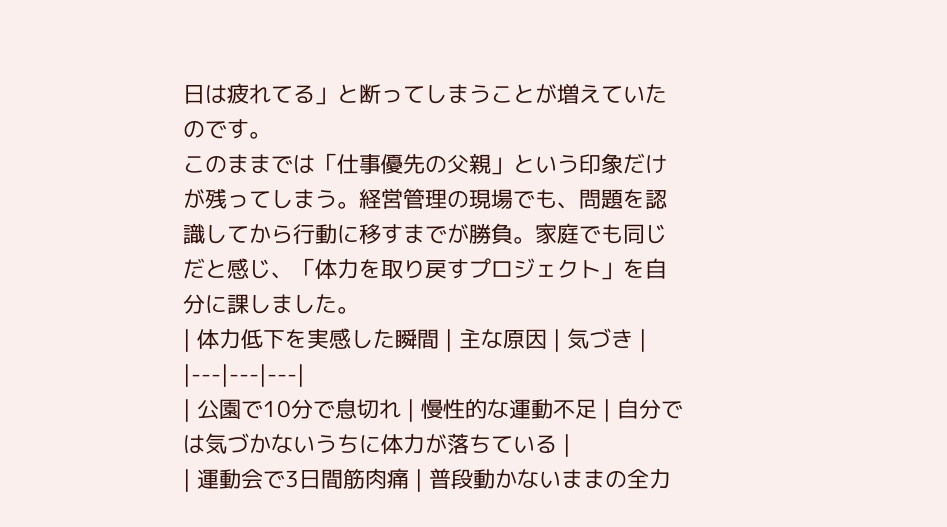日は疲れてる」と断ってしまうことが増えていたのです。
このままでは「仕事優先の父親」という印象だけが残ってしまう。経営管理の現場でも、問題を認識してから行動に移すまでが勝負。家庭でも同じだと感じ、「体力を取り戻すプロジェクト」を自分に課しました。
| 体力低下を実感した瞬間 | 主な原因 | 気づき |
|---|---|---|
| 公園で10分で息切れ | 慢性的な運動不足 | 自分では気づかないうちに体力が落ちている |
| 運動会で3日間筋肉痛 | 普段動かないままの全力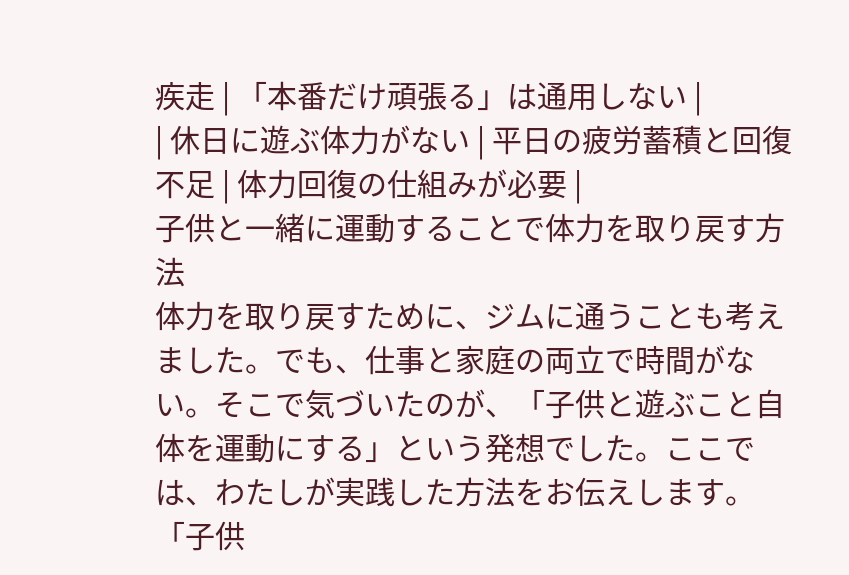疾走 | 「本番だけ頑張る」は通用しない |
| 休日に遊ぶ体力がない | 平日の疲労蓄積と回復不足 | 体力回復の仕組みが必要 |
子供と一緒に運動することで体力を取り戻す方法
体力を取り戻すために、ジムに通うことも考えました。でも、仕事と家庭の両立で時間がない。そこで気づいたのが、「子供と遊ぶこと自体を運動にする」という発想でした。ここでは、わたしが実践した方法をお伝えします。
「子供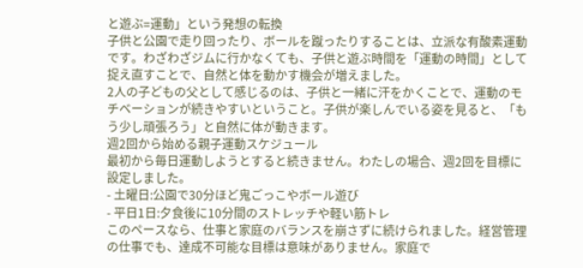と遊ぶ=運動」という発想の転換
子供と公園で走り回ったり、ボールを蹴ったりすることは、立派な有酸素運動です。わざわざジムに行かなくても、子供と遊ぶ時間を「運動の時間」として捉え直すことで、自然と体を動かす機会が増えました。
2人の子どもの父として感じるのは、子供と一緒に汗をかくことで、運動のモチベーションが続きやすいということ。子供が楽しんでいる姿を見ると、「もう少し頑張ろう」と自然に体が動きます。
週2回から始める親子運動スケジュール
最初から毎日運動しようとすると続きません。わたしの場合、週2回を目標に設定しました。
- 土曜日:公園で30分ほど鬼ごっこやボール遊び
- 平日1日:夕食後に10分間のストレッチや軽い筋トレ
このペースなら、仕事と家庭のバランスを崩さずに続けられました。経営管理の仕事でも、達成不可能な目標は意味がありません。家庭で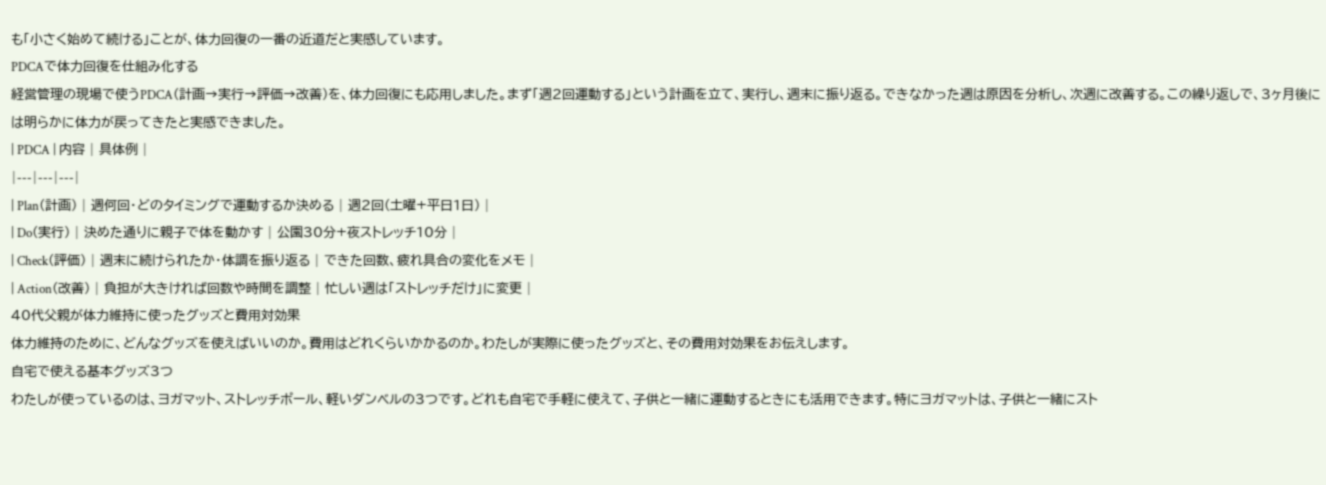も「小さく始めて続ける」ことが、体力回復の一番の近道だと実感しています。
PDCAで体力回復を仕組み化する
経営管理の現場で使うPDCA(計画→実行→評価→改善)を、体力回復にも応用しました。まず「週2回運動する」という計画を立て、実行し、週末に振り返る。できなかった週は原因を分析し、次週に改善する。この繰り返しで、3ヶ月後には明らかに体力が戻ってきたと実感できました。
| PDCA | 内容 | 具体例 |
|---|---|---|
| Plan(計画) | 週何回・どのタイミングで運動するか決める | 週2回(土曜+平日1日) |
| Do(実行) | 決めた通りに親子で体を動かす | 公園30分+夜ストレッチ10分 |
| Check(評価) | 週末に続けられたか・体調を振り返る | できた回数、疲れ具合の変化をメモ |
| Action(改善) | 負担が大きければ回数や時間を調整 | 忙しい週は「ストレッチだけ」に変更 |
40代父親が体力維持に使ったグッズと費用対効果
体力維持のために、どんなグッズを使えばいいのか。費用はどれくらいかかるのか。わたしが実際に使ったグッズと、その費用対効果をお伝えします。
自宅で使える基本グッズ3つ
わたしが使っているのは、ヨガマット、ストレッチポール、軽いダンベルの3つです。どれも自宅で手軽に使えて、子供と一緒に運動するときにも活用できます。特にヨガマットは、子供と一緒にスト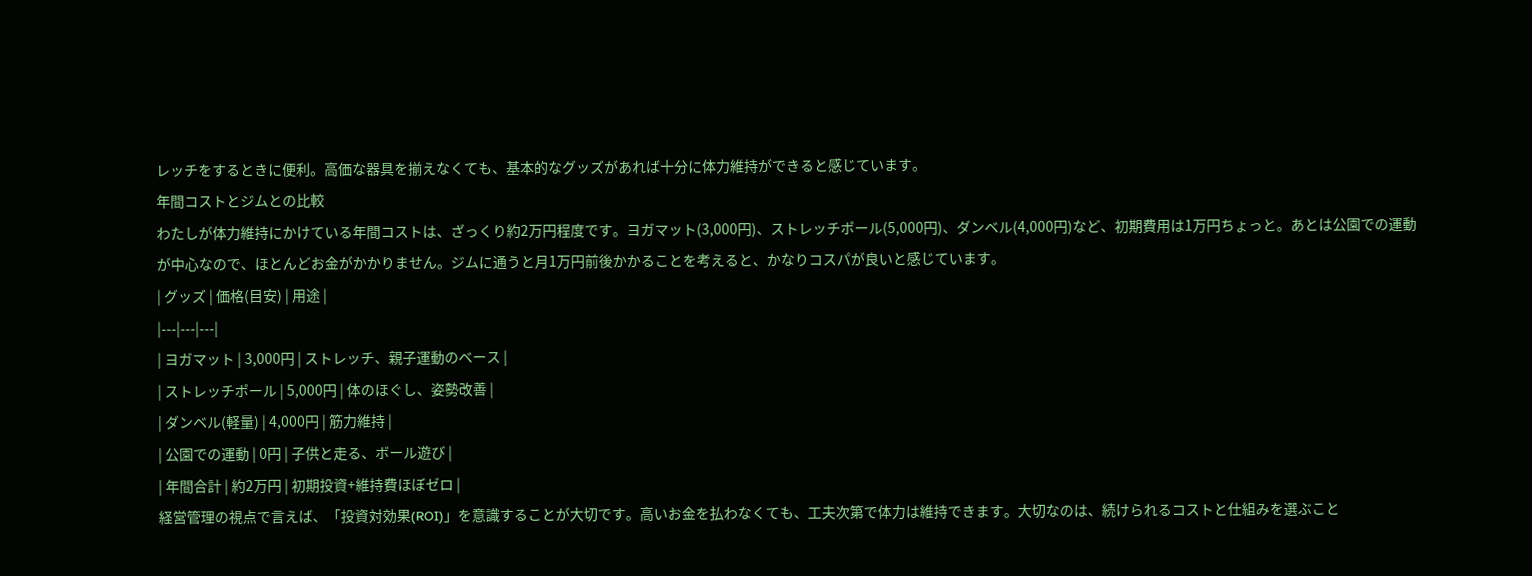レッチをするときに便利。高価な器具を揃えなくても、基本的なグッズがあれば十分に体力維持ができると感じています。
年間コストとジムとの比較
わたしが体力維持にかけている年間コストは、ざっくり約2万円程度です。ヨガマット(3,000円)、ストレッチポール(5,000円)、ダンベル(4,000円)など、初期費用は1万円ちょっと。あとは公園での運動が中心なので、ほとんどお金がかかりません。ジムに通うと月1万円前後かかることを考えると、かなりコスパが良いと感じています。
| グッズ | 価格(目安) | 用途 |
|---|---|---|
| ヨガマット | 3,000円 | ストレッチ、親子運動のベース |
| ストレッチポール | 5,000円 | 体のほぐし、姿勢改善 |
| ダンベル(軽量) | 4,000円 | 筋力維持 |
| 公園での運動 | 0円 | 子供と走る、ボール遊び |
| 年間合計 | 約2万円 | 初期投資+維持費ほぼゼロ |
経営管理の視点で言えば、「投資対効果(ROI)」を意識することが大切です。高いお金を払わなくても、工夫次第で体力は維持できます。大切なのは、続けられるコストと仕組みを選ぶこと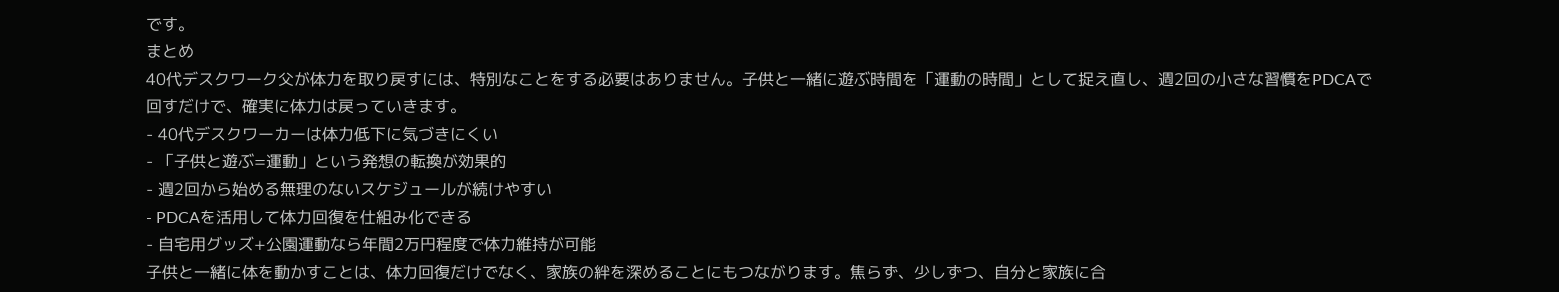です。
まとめ
40代デスクワーク父が体力を取り戻すには、特別なことをする必要はありません。子供と一緒に遊ぶ時間を「運動の時間」として捉え直し、週2回の小さな習慣をPDCAで回すだけで、確実に体力は戻っていきます。
- 40代デスクワーカーは体力低下に気づきにくい
- 「子供と遊ぶ=運動」という発想の転換が効果的
- 週2回から始める無理のないスケジュールが続けやすい
- PDCAを活用して体力回復を仕組み化できる
- 自宅用グッズ+公園運動なら年間2万円程度で体力維持が可能
子供と一緒に体を動かすことは、体力回復だけでなく、家族の絆を深めることにもつながります。焦らず、少しずつ、自分と家族に合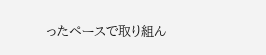ったペースで取り組ん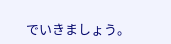でいきましょう。